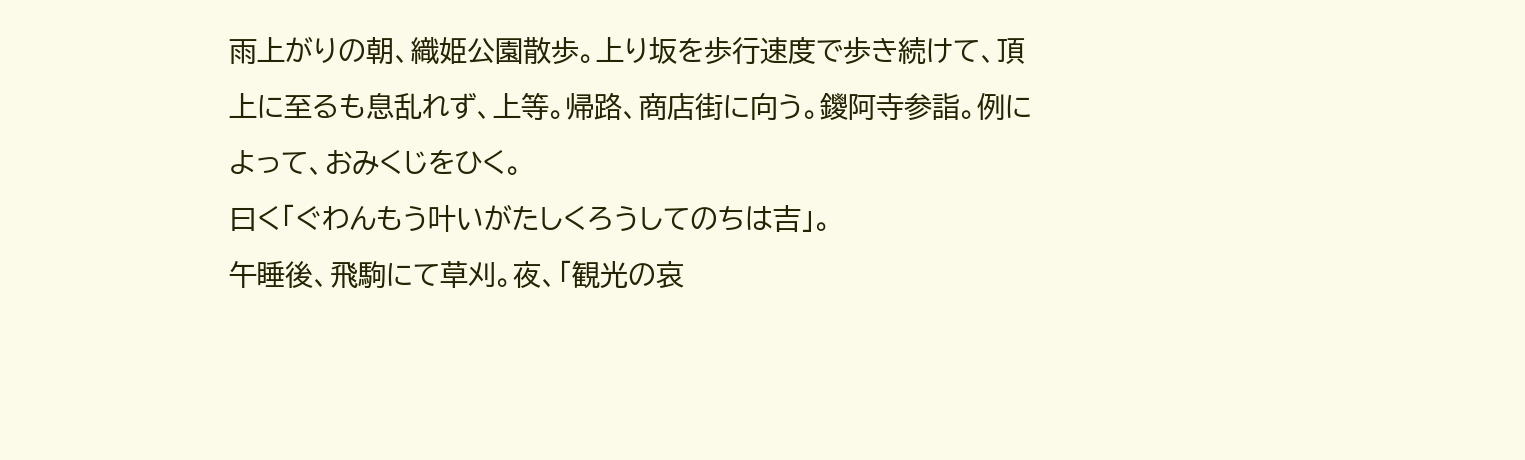雨上がりの朝、織姫公園散歩。上り坂を歩行速度で歩き続けて、頂上に至るも息乱れず、上等。帰路、商店街に向う。鑁阿寺参詣。例によって、おみくじをひく。
曰く「ぐわんもう叶いがたしくろうしてのちは吉」。
午睡後、飛駒にて草刈。夜、「観光の哀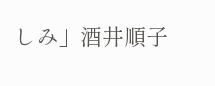しみ」酒井順子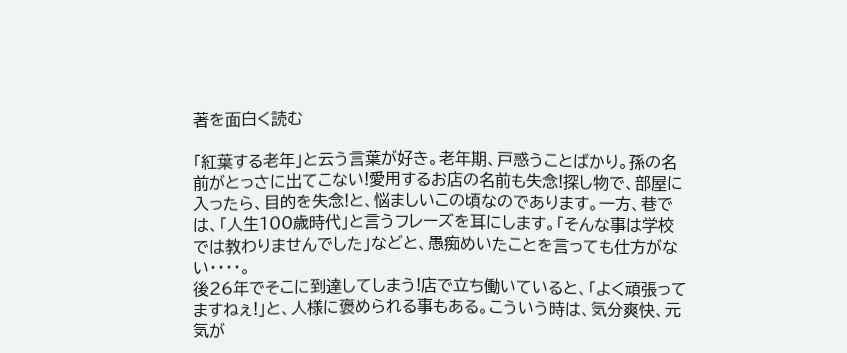著を面白く読む

「紅葉する老年」と云う言葉が好き。老年期、戸惑うことばかり。孫の名前がとっさに出てこない!愛用するお店の名前も失念!探し物で、部屋に入ったら、目的を失念!と、悩ましいこの頃なのであります。一方、巷では、「人生100歳時代」と言うフレーズを耳にします。「そんな事は学校では教わりませんでした」などと、愚痴めいたことを言っても仕方がない・・・・。
後26年でそこに到達してしまう!店で立ち働いていると、「よく頑張ってますねぇ!」と、人様に褒められる事もある。こういう時は、気分爽快、元気が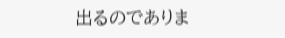出るのでありま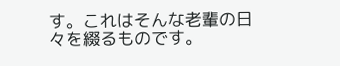す。これはそんな老輩の日々を綴るものです。